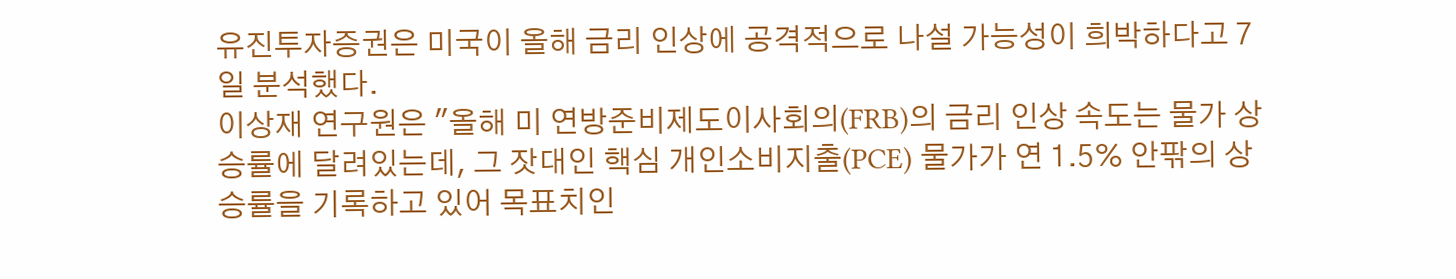유진투자증권은 미국이 올해 금리 인상에 공격적으로 나설 가능성이 희박하다고 7일 분석했다.
이상재 연구원은 "올해 미 연방준비제도이사회의(FRB)의 금리 인상 속도는 물가 상승률에 달려있는데, 그 잣대인 핵심 개인소비지출(PCE) 물가가 연 1.5% 안팎의 상승률을 기록하고 있어 목표치인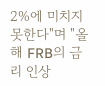2%에 미치지 못한다"며 "올해 FRB의 금리 인상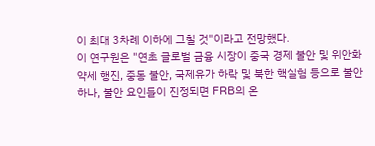이 최대 3차례 이하에 그칠 것"이라고 전망했다.
이 연구원은 "연초 글로벌 금융 시장이 중국 경제 불안 및 위안화 약세 행진, 중동 불안, 국제유가 하락 및 북한 핵실험 등으로 불안하나, 불안 요인들이 진정되면 FRB의 온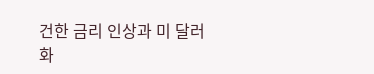건한 금리 인상과 미 달러화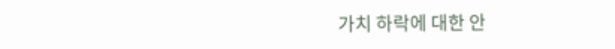가치 하락에 대한 안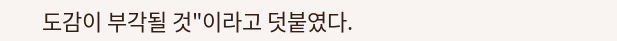도감이 부각될 것"이라고 덧붙였다.